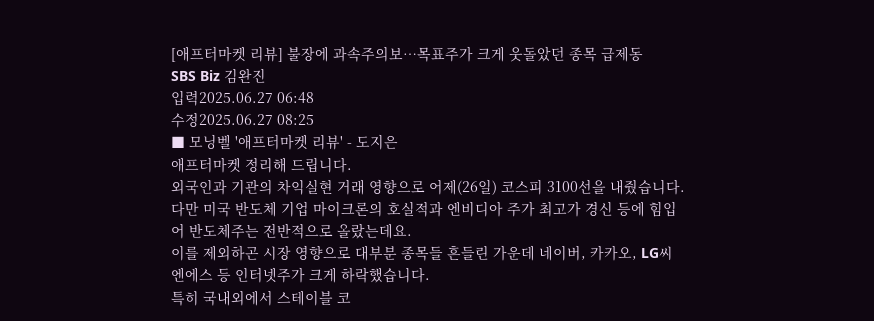[애프터마켓 리뷰] 불장에 과속주의보…목표주가 크게 웃돌았던 종목 급제동
SBS Biz 김완진
입력2025.06.27 06:48
수정2025.06.27 08:25
■ 모닝벨 '애프터마켓 리뷰' - 도지은
애프터마켓 정리해 드립니다.
외국인과 기관의 차익실현 거래 영향으로 어제(26일) 코스피 3100선을 내줬습니다.
다만 미국 반도체 기업 마이크론의 호실적과 엔비디아 주가 최고가 경신 등에 힘입어 반도체주는 전반적으로 올랐는데요.
이를 제외하곤 시장 영향으로 대부분 종목들 흔들린 가운데 네이버, 카카오, LG씨엔에스 등 인터넷주가 크게 하락했습니다.
특히 국내외에서 스테이블 코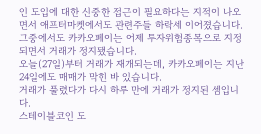인 도입에 대한 신중한 접근이 필요하다는 지적이 나오면서 애프터마켓에서도 관련주들 하락세 이어졌습니다.
그중에서도 카카오페이는 어제 투자위험종목으로 지정되면서 거래가 정지됐습니다.
오늘(27일)부터 거래가 재개되는데, 카카오페이는 지난 24일에도 매매가 막힌 바 있습니다.
거래가 풀렸다가 다시 하루 만에 거래가 정지된 셈입니다.
스테이블코인 도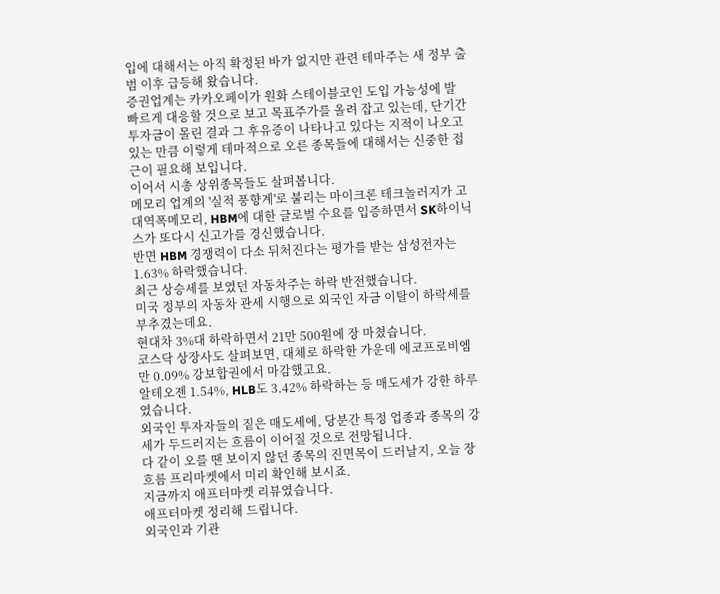입에 대해서는 아직 확정된 바가 없지만 관련 테마주는 새 정부 출범 이후 급등해 왔습니다.
증권업계는 카카오페이가 원화 스테이블코인 도입 가능성에 발 빠르게 대응할 것으로 보고 목표주가를 올려 잡고 있는데, 단기간 투자금이 몰린 결과 그 후유증이 나타나고 있다는 지적이 나오고 있는 만큼 이렇게 테마적으로 오른 종목들에 대해서는 신중한 접근이 필요해 보입니다.
이어서 시총 상위종목들도 살펴봅니다.
메모리 업계의 '실적 풍향계'로 불리는 마이크론 테크놀러지가 고대역폭메모리, HBM에 대한 글로벌 수요를 입증하면서 SK하이닉스가 또다시 신고가를 경신했습니다.
반면 HBM 경쟁력이 다소 뒤처진다는 평가를 받는 삼성전자는 1.63% 하락했습니다.
최근 상승세를 보였던 자동차주는 하락 반전했습니다.
미국 정부의 자동차 관세 시행으로 외국인 자금 이탈이 하락세를 부추겼는데요.
현대차 3%대 하락하면서 21만 500원에 장 마쳤습니다.
코스닥 상장사도 살펴보면, 대체로 하락한 가운데 에코프로비엠만 0.09% 강보합권에서 마감했고요.
알테오젠 1.54%, HLB도 3.42% 하락하는 등 매도세가 강한 하루였습니다.
외국인 투자자들의 짙은 매도세에, 당분간 특정 업종과 종목의 강세가 두드러지는 흐름이 이어질 것으로 전망됩니다.
다 같이 오를 땐 보이지 않던 종목의 진면목이 드러날지, 오늘 장 흐름 프리마켓에서 미리 확인해 보시죠.
지금까지 애프터마켓 리뷰였습니다.
애프터마켓 정리해 드립니다.
외국인과 기관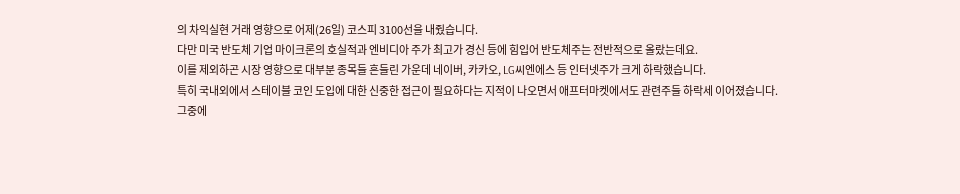의 차익실현 거래 영향으로 어제(26일) 코스피 3100선을 내줬습니다.
다만 미국 반도체 기업 마이크론의 호실적과 엔비디아 주가 최고가 경신 등에 힘입어 반도체주는 전반적으로 올랐는데요.
이를 제외하곤 시장 영향으로 대부분 종목들 흔들린 가운데 네이버, 카카오, LG씨엔에스 등 인터넷주가 크게 하락했습니다.
특히 국내외에서 스테이블 코인 도입에 대한 신중한 접근이 필요하다는 지적이 나오면서 애프터마켓에서도 관련주들 하락세 이어졌습니다.
그중에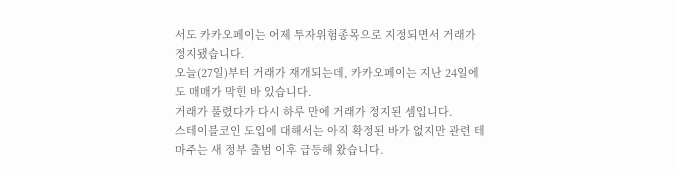서도 카카오페이는 어제 투자위험종목으로 지정되면서 거래가 정지됐습니다.
오늘(27일)부터 거래가 재개되는데, 카카오페이는 지난 24일에도 매매가 막힌 바 있습니다.
거래가 풀렸다가 다시 하루 만에 거래가 정지된 셈입니다.
스테이블코인 도입에 대해서는 아직 확정된 바가 없지만 관련 테마주는 새 정부 출범 이후 급등해 왔습니다.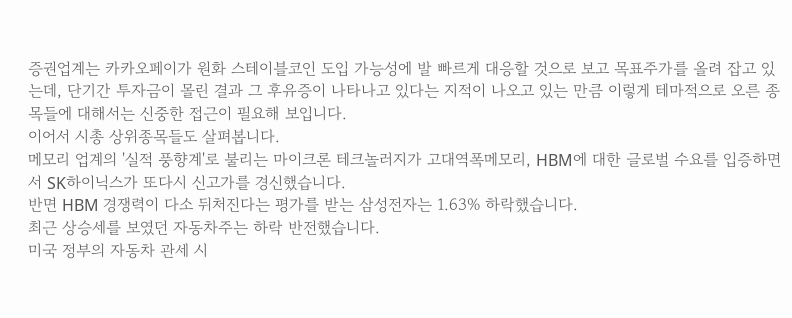증권업계는 카카오페이가 원화 스테이블코인 도입 가능성에 발 빠르게 대응할 것으로 보고 목표주가를 올려 잡고 있는데, 단기간 투자금이 몰린 결과 그 후유증이 나타나고 있다는 지적이 나오고 있는 만큼 이렇게 테마적으로 오른 종목들에 대해서는 신중한 접근이 필요해 보입니다.
이어서 시총 상위종목들도 살펴봅니다.
메모리 업계의 '실적 풍향계'로 불리는 마이크론 테크놀러지가 고대역폭메모리, HBM에 대한 글로벌 수요를 입증하면서 SK하이닉스가 또다시 신고가를 경신했습니다.
반면 HBM 경쟁력이 다소 뒤처진다는 평가를 받는 삼성전자는 1.63% 하락했습니다.
최근 상승세를 보였던 자동차주는 하락 반전했습니다.
미국 정부의 자동차 관세 시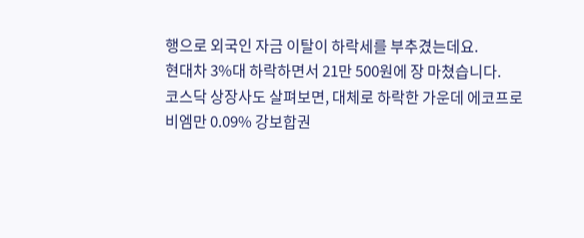행으로 외국인 자금 이탈이 하락세를 부추겼는데요.
현대차 3%대 하락하면서 21만 500원에 장 마쳤습니다.
코스닥 상장사도 살펴보면, 대체로 하락한 가운데 에코프로비엠만 0.09% 강보합권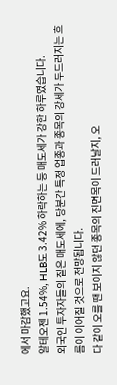에서 마감했고요.
알테오젠 1.54%, HLB도 3.42% 하락하는 등 매도세가 강한 하루였습니다.
외국인 투자자들의 짙은 매도세에, 당분간 특정 업종과 종목의 강세가 두드러지는 흐름이 이어질 것으로 전망됩니다.
다 같이 오를 땐 보이지 않던 종목의 진면목이 드러날지, 오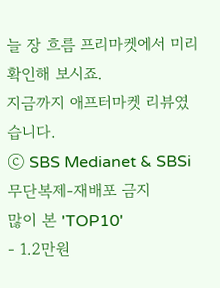늘 장 흐름 프리마켓에서 미리 확인해 보시죠.
지금까지 애프터마켓 리뷰였습니다.
ⓒ SBS Medianet & SBSi 무단복제-재배포 금지
많이 본 'TOP10'
- 1.2만원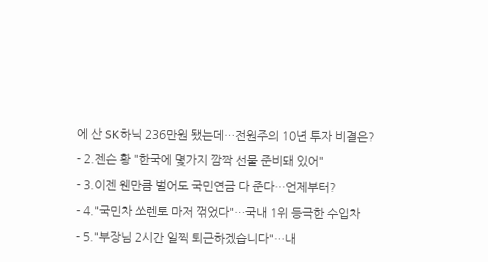에 산 SK하닉 236만원 됐는데…전원주의 10년 투자 비결은?
- 2.젠슨 황 "한국에 몇가지 깜짝 선물 준비돼 있어"
- 3.이젠 웬만큼 벌어도 국민연금 다 준다…언제부터?
- 4."국민차 쏘렌토 마저 꺾었다"…국내 1위 등극한 수입차
- 5."부장님 2시간 일찍 퇴근하겠습니다"…내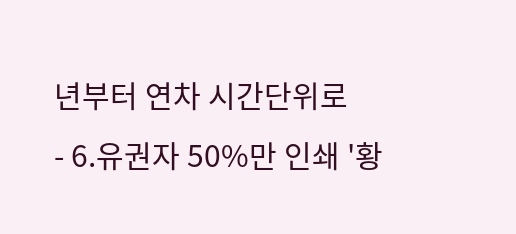년부터 연차 시간단위로
- 6.유권자 50%만 인쇄 '황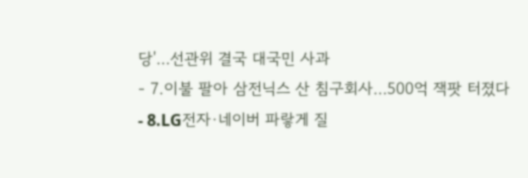당'…선관위 결국 대국민 사과
- 7.이불 팔아 삼전닉스 산 침구회사…500억 잭팟 터졌다
- 8.LG전자·네이버 파랗게 질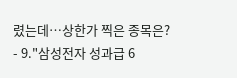렸는데…상한가 찍은 종목은?
- 9."삼성전자 성과급 6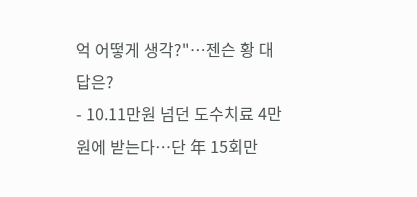억 어떻게 생각?"…젠슨 황 대답은?
- 10.11만원 넘던 도수치료 4만원에 받는다…단 年 15회만